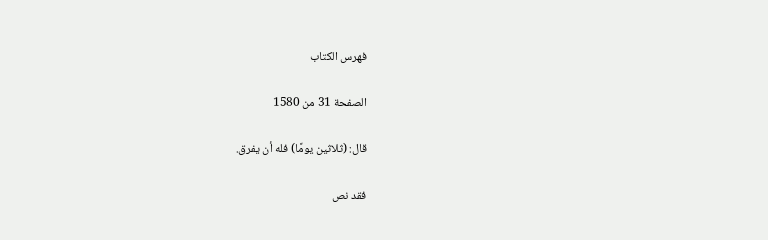فهرس الكتاب

الصفحة 31 من 1580

قال: (ثلاثين يومًا) فله أن يفرق.

فقد نص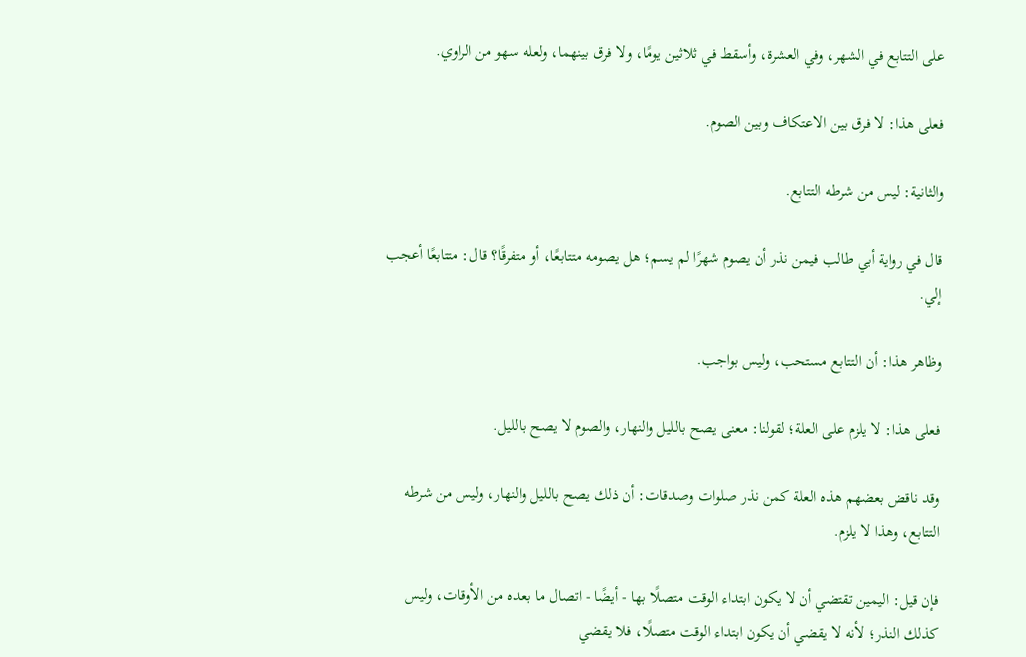على التتابع في الشهر، وفي العشرة، وأسقط في ثلاثين يومًا، ولا فرق بينهما، ولعله سهو من الراوي.

فعلى هذا: لا فرق بين الاعتكاف وبين الصوم.

والثانية: ليس من شرطه التتابع.

قال في رواية أبي طالب فيمن نذر أن يصوم شهرًا لم يسم؛ هل يصومه متتابعًا، أو متفرقًا؟ قال: متتابعًا أعجب إلي.

وظاهر هذا: أن التتابع مستحب، وليس بواجب.

فعلى هذا: لا يلزم على العلة؛ لقولنا: معنى يصح بالليل والنهار، والصوم لا يصح بالليل.

وقد ناقض بعضهم هذه العلة كمن نذر صلوات وصدقات: أن ذلك يصح بالليل والنهار، وليس من شرطه التتابع، وهذا لا يلزم.

فإن قيل: اليمين تقتضي أن لا يكون ابتداء الوقت متصلًا بها - أيضًا - اتصال ما بعده من الأوقات، وليس كذلك النذر؛ لأنه لا يقضي أن يكون ابتداء الوقت متصلًا، فلا يقضي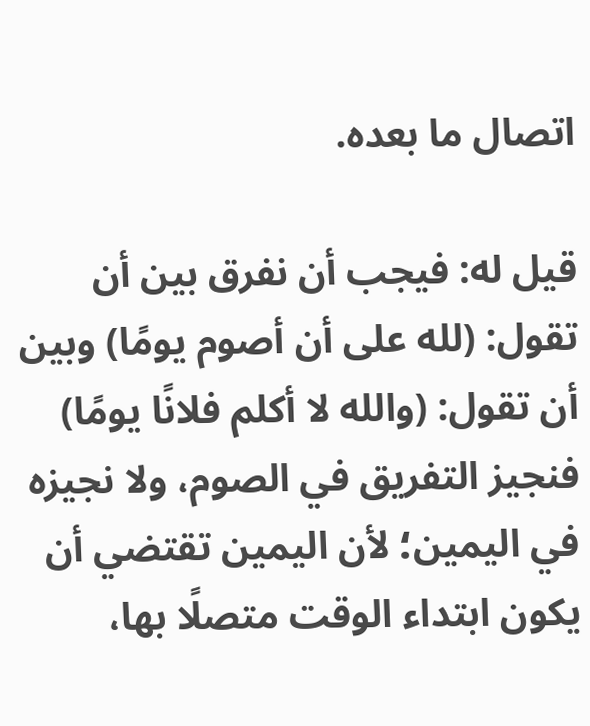اتصال ما بعده.

قيل له: فيجب أن نفرق بين أن تقول: (لله على أن أصوم يومًا) وبين أن تقول: (والله لا أكلم فلانًا يومًا) فنجيز التفريق في الصوم، ولا نجيزه في اليمين؛ لأن اليمين تقتضي أن يكون ابتداء الوقت متصلًا بها،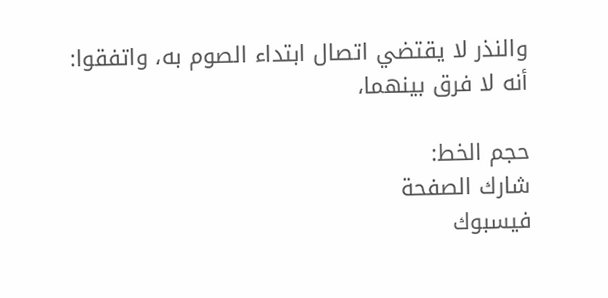والنذر لا يقتضي اتصال ابتداء الصوم به، واتفقوا: أنه لا فرق بينهما،

حجم الخط:
شارك الصفحة
فيسبوك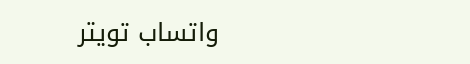واتساب تويتر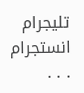تليجرام انستجرام
. . .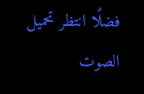فضلًا انتظر تحميل الصوت